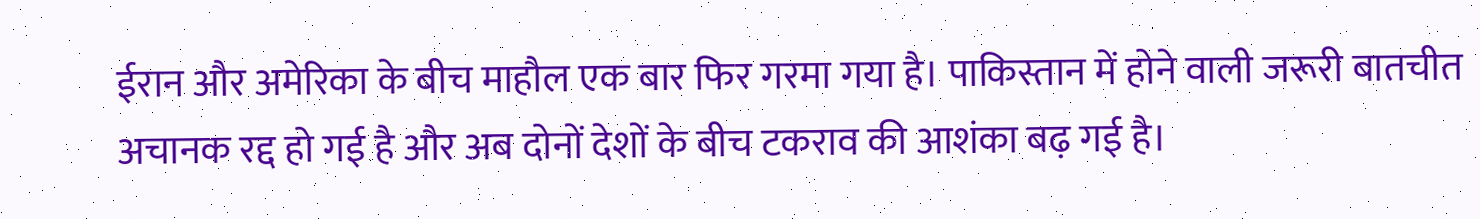ईरान और अमेरिका के बीच माहौल एक बार फिर गरमा गया है। पाकिस्तान में होने वाली जरूरी बातचीत अचानक रद्द हो गई है और अब दोनों देशों के बीच टकराव की आशंका बढ़ गई है।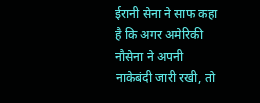ईरानी सेना ने साफ कहा है कि अगर अमेरिकी नौसेना ने अपनी नाकेबंदी जारी रखी, तो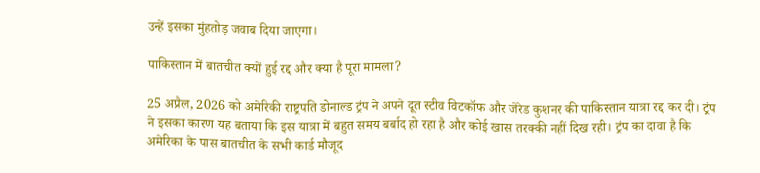उन्हें इसका मुंहतोड़ जवाब दिया जाएगा।

पाकिस्तान में बातचीत क्यों हुई रद्द और क्या है पूरा मामला?

25 अप्रैल, 2026 को अमेरिकी राष्ट्रपति डोनाल्ड ट्रंप ने अपने दूत स्टीव विटकॉफ और जेरेड कुशनर की पाकिस्तान यात्रा रद्द कर दी। ट्रंप ने इसका कारण यह बताया कि इस यात्रा में बहुत समय बर्बाद हो रहा है और कोई खास तरक्की नहीं दिख रही। ट्रंप का दावा है कि अमेरिका के पास बातचीत के सभी कार्ड मौजूद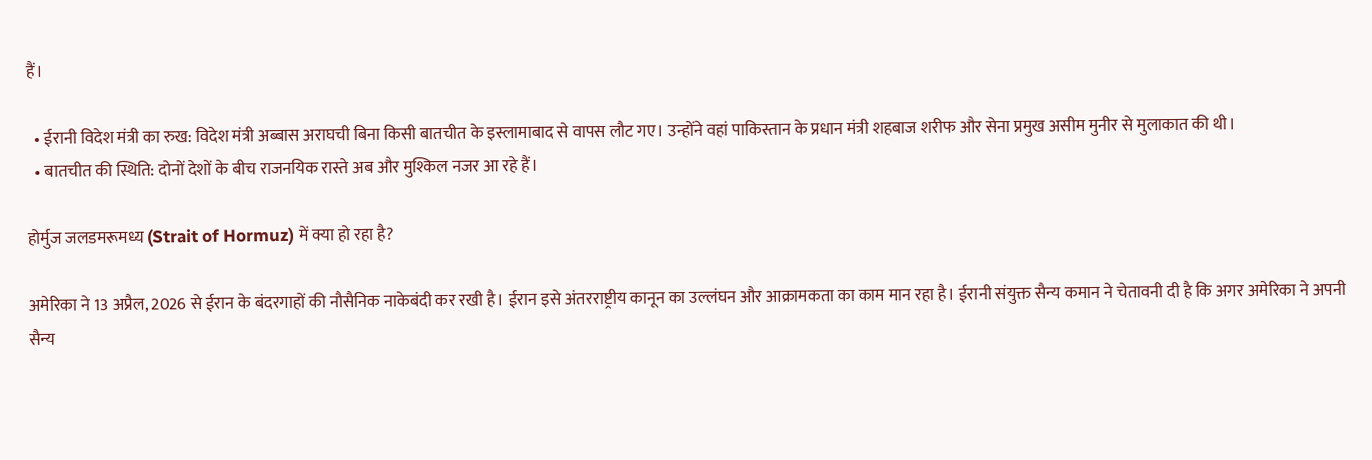हैं।

  • ईरानी विदेश मंत्री का रुख: विदेश मंत्री अब्बास अराघची बिना किसी बातचीत के इस्लामाबाद से वापस लौट गए। उन्होंने वहां पाकिस्तान के प्रधान मंत्री शहबाज शरीफ और सेना प्रमुख असीम मुनीर से मुलाकात की थी।
  • बातचीत की स्थिति: दोनों देशों के बीच राजनयिक रास्ते अब और मुश्किल नजर आ रहे हैं।

होर्मुज जलडमरूमध्य (Strait of Hormuz) में क्या हो रहा है?

अमेरिका ने 13 अप्रैल, 2026 से ईरान के बंदरगाहों की नौसैनिक नाकेबंदी कर रखी है। ईरान इसे अंतरराष्ट्रीय कानून का उल्लंघन और आक्रामकता का काम मान रहा है। ईरानी संयुक्त सैन्य कमान ने चेतावनी दी है कि अगर अमेरिका ने अपनी सैन्य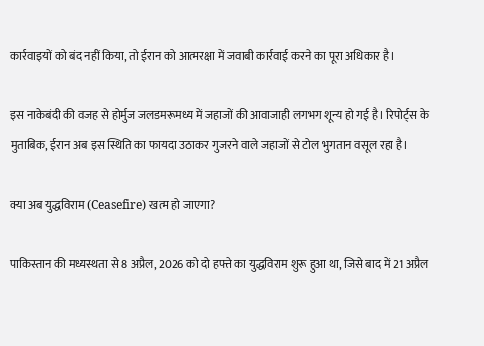कार्रवाइयों को बंद नहीं किया, तो ईरान को आत्मरक्षा में जवाबी कार्रवाई करने का पूरा अधिकार है।

इस नाकेबंदी की वजह से होर्मुज जलडमरूमध्य में जहाजों की आवाजाही लगभग शून्य हो गई है। रिपोर्ट्स के मुताबिक, ईरान अब इस स्थिति का फायदा उठाकर गुजरने वाले जहाजों से टोल भुगतान वसूल रहा है।

क्या अब युद्धविराम (Ceasefire) खत्म हो जाएगा?

पाकिस्तान की मध्यस्थता से 8 अप्रैल, 2026 को दो हफ्ते का युद्धविराम शुरू हुआ था, जिसे बाद में 21 अप्रैल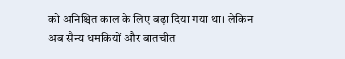को अनिश्चित काल के लिए बढ़ा दिया गया था। लेकिन अब सैन्य धमकियों और बातचीत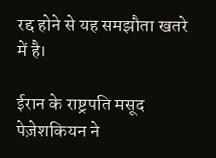रद्द होने से यह समझौता खतरे में है।

ईरान के राष्ट्रपति मसूद पेज़ेशकियन ने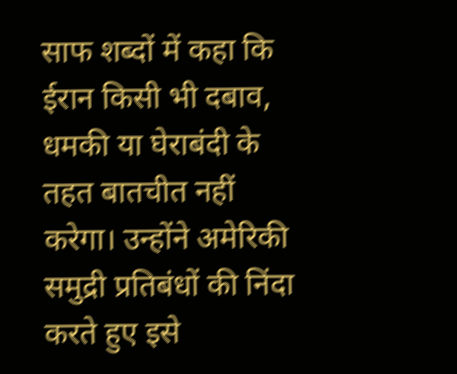साफ शब्दों में कहा कि ईरान किसी भी दबाव, धमकी या घेराबंदी के तहत बातचीत नहीं करेगा। उन्होंने अमेरिकी समुद्री प्रतिबंधों की निंदा करते हुए इसे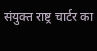संयुक्त राष्ट्र चार्टर का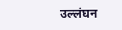उल्लंघन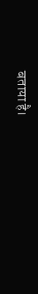बताया है।